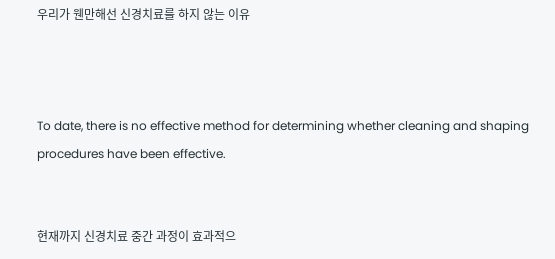우리가 웬만해선 신경치료를 하지 않는 이유



To date, there is no effective method for determining whether cleaning and shaping procedures have been effective.


현재까지 신경치료 중간 과정이 효과적으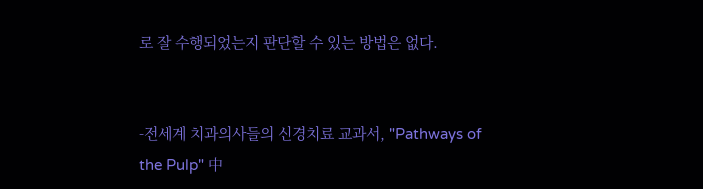로 잘 수행되었는지 판단할 수 있는 방법은 없다.


-전세계 치과의사들의 신경치료 교과서, "Pathways of the Pulp" 中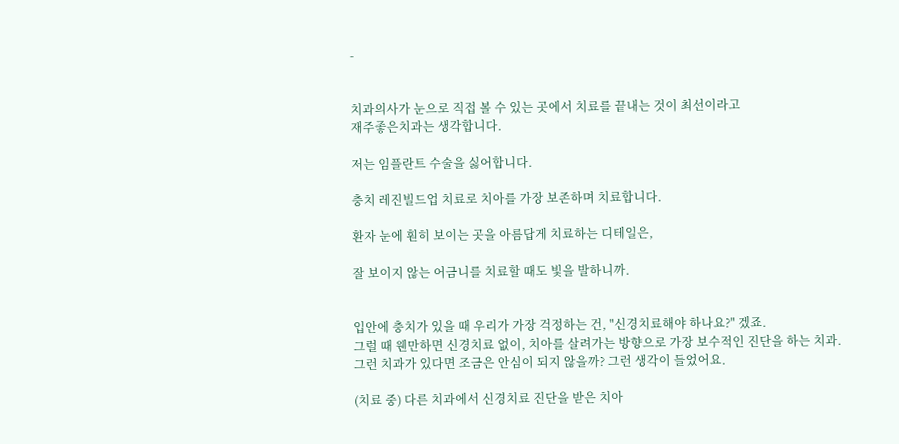-


치과의사가 눈으로 직접 볼 수 있는 곳에서 치료를 끝내는 것이 최선이라고
재주좋은치과는 생각합니다.

저는 임플란트 수술을 싫어합니다.

충치 레진빌드업 치료로 치아를 가장 보존하며 치료합니다.

환자 눈에 훤히 보이는 곳을 아름답게 치료하는 디테일은,

잘 보이지 않는 어금니를 치료할 때도 빛을 발하니까.


입안에 충치가 있을 때 우리가 가장 걱정하는 건, "신경치료해야 하나요?" 겠죠.
그럴 때 웬만하면 신경치료 없이, 치아를 살려가는 방향으로 가장 보수적인 진단을 하는 치과.
그런 치과가 있다면 조금은 안심이 되지 않을까? 그런 생각이 들었어요.

(치료 중) 다른 치과에서 신경치료 진단을 받은 치아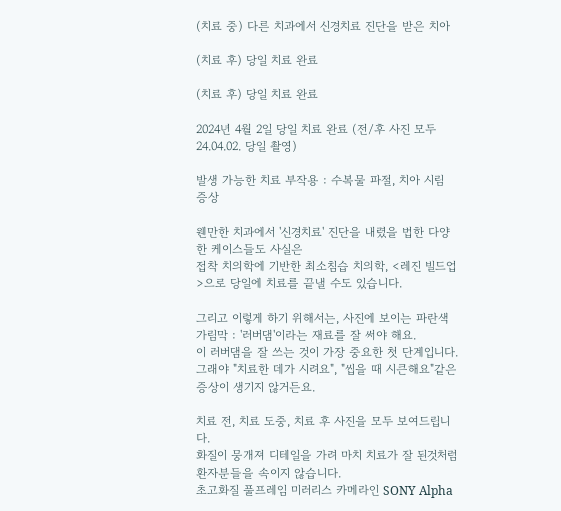(치료 중) 다른 치과에서 신경치료 진단을 받은 치아

(치료 후) 당일 치료 완료

(치료 후) 당일 치료 완료

2024년 4월 2일 당일 치료 완료 (전/후 사진 모두 24.04.02. 당일 촬영)

발생 가능한 치료 부작용 : 수복물 파절, 치아 시림 증상

웬만한 치과에서 '신경치료' 진단을 내렸을 법한 다양한 케이스들도 사실은
접착 치의학에 기반한 최소침습 치의학, <레진 빌드업>으로 당일에 치료를 끝낼 수도 있습니다.

그리고 이렇게 하기 위해서는, 사진에 보이는 파란색 가림막 : '러버댐'이라는 재료를 잘 써야 해요.
이 러버댐을 잘 쓰는 것이 가장 중요한 첫 단계입니다.
그래야 "치료한 데가 시려요", "씹을 때 시큰해요"같은 증상이 생기지 않거든요.

치료 전, 치료 도중, 치료 후 사진을 모두 보여드립니다.
화질이 뭉개져 디테일을 가려 마치 치료가 잘 된것처럼 환자분들을 속이지 않습니다.
초고화질 풀프레임 미러리스 카메라인 SONY Alpha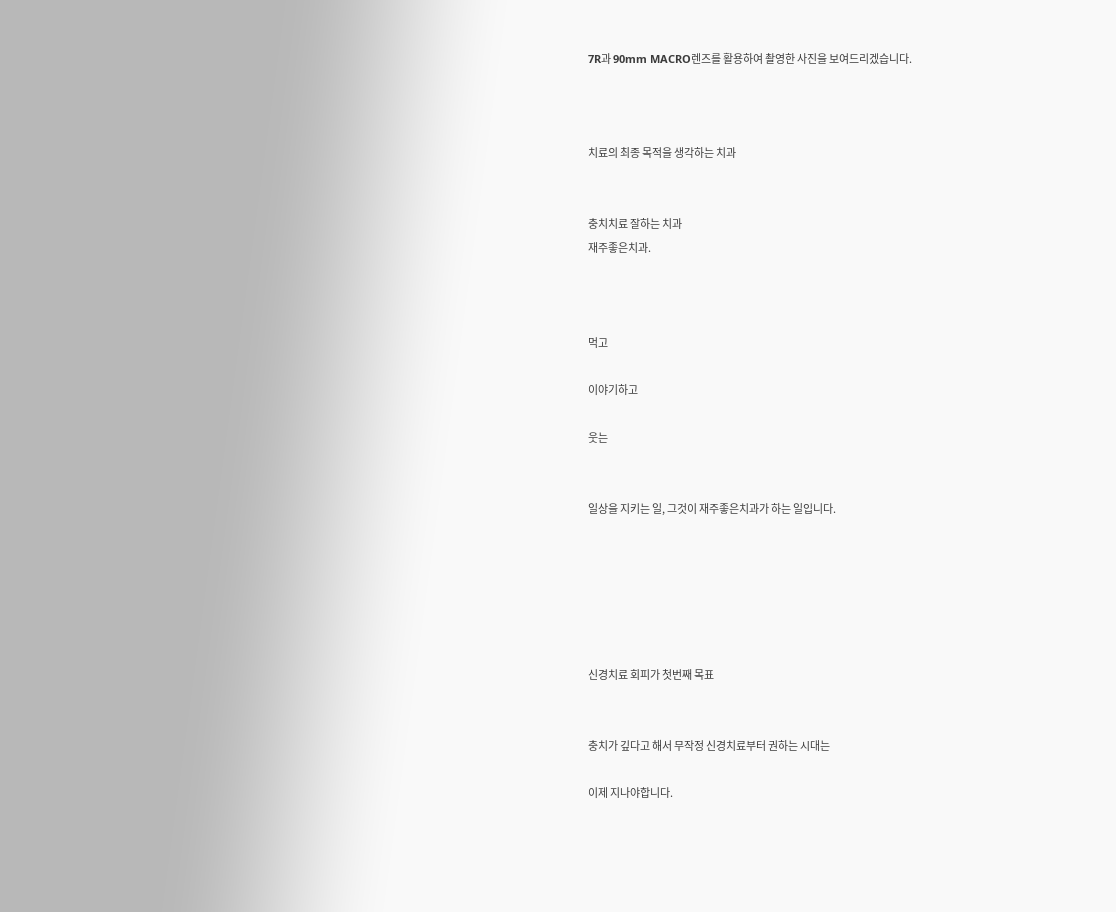7R과 90mm MACRO렌즈를 활용하여 촬영한 사진을 보여드리겠습니다.



치료의 최종 목적을 생각하는 치과


충치치료 잘하는 치과
재주좋은치과.



먹고

이야기하고

웃는


일상을 지키는 일, 그것이 재주좋은치과가 하는 일입니다.






신경치료 회피가 첫번째 목표


충치가 깊다고 해서 무작정 신경치료부터 권하는 시대는

이제 지나야합니다.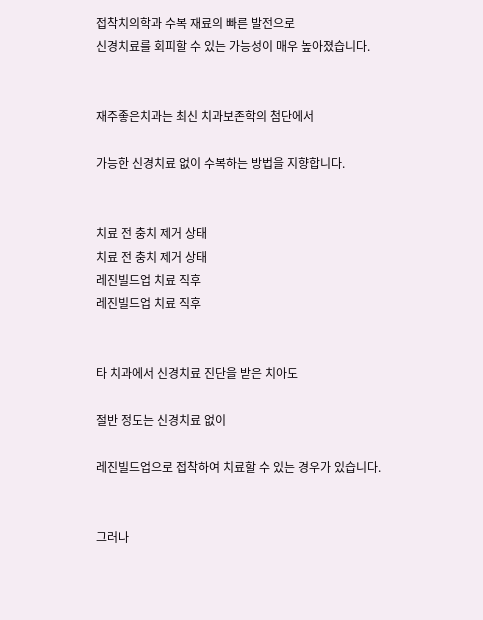접착치의학과 수복 재료의 빠른 발전으로
신경치료를 회피할 수 있는 가능성이 매우 높아졌습니다.


재주좋은치과는 최신 치과보존학의 첨단에서

가능한 신경치료 없이 수복하는 방법을 지향합니다.


치료 전 충치 제거 상태
치료 전 충치 제거 상태
레진빌드업 치료 직후
레진빌드업 치료 직후


타 치과에서 신경치료 진단을 받은 치아도

절반 정도는 신경치료 없이

레진빌드업으로 접착하여 치료할 수 있는 경우가 있습니다.


그러나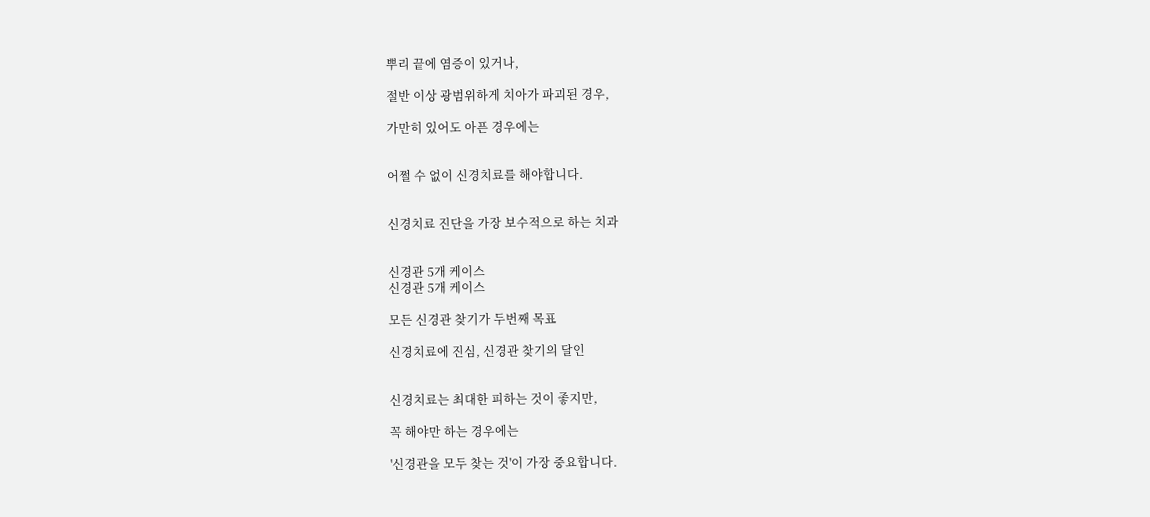뿌리 끝에 염증이 있거나,

절반 이상 광범위하게 치아가 파괴된 경우,

가만히 있어도 아픈 경우에는


어쩔 수 없이 신경치료를 해야합니다.


신경치료 진단을 가장 보수적으로 하는 치과


신경관 5개 케이스
신경관 5개 케이스

모든 신경관 찾기가 두번째 목표

신경치료에 진심, 신경관 찾기의 달인


신경치료는 최대한 피하는 것이 좋지만,

꼭 해야만 하는 경우에는

'신경관을 모두 찾는 것'이 가장 중요합니다.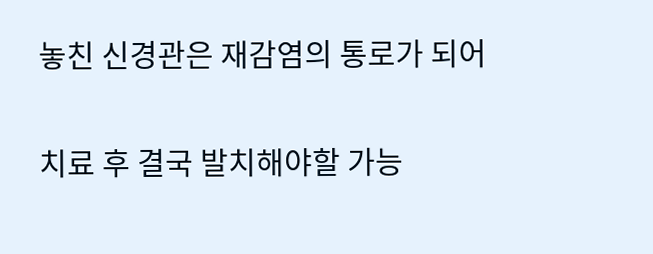놓친 신경관은 재감염의 통로가 되어

치료 후 결국 발치해야할 가능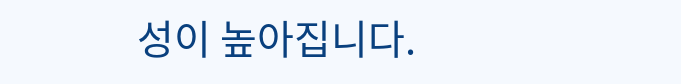성이 높아집니다.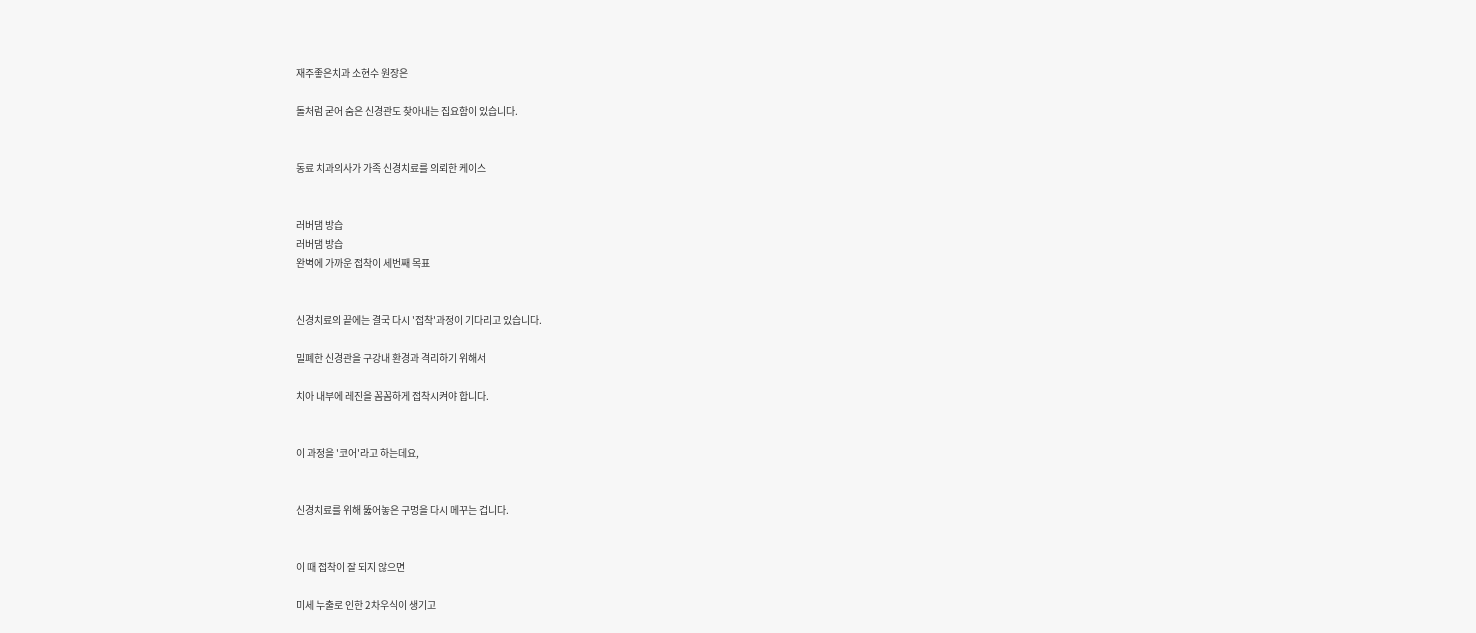재주좋은치과 소현수 원장은

돌처럼 굳어 숨은 신경관도 찾아내는 집요함이 있습니다.


동료 치과의사가 가족 신경치료를 의뢰한 케이스


러버댐 방습
러버댐 방습
완벽에 가까운 접착이 세번째 목표


신경치료의 끝에는 결국 다시 '접착'과정이 기다리고 있습니다.

밀폐한 신경관을 구강내 환경과 격리하기 위해서

치아 내부에 레진을 꼼꼼하게 접착시켜야 합니다.


이 과정을 '코어'라고 하는데요,


신경치료를 위해 뚫어놓은 구멍을 다시 메꾸는 겁니다.


이 때 접착이 잘 되지 않으면

미세 누출로 인한 2차우식이 생기고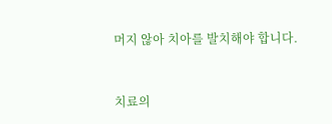머지 않아 치아를 발치해야 합니다.


치료의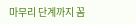마무리 단계까지 꼼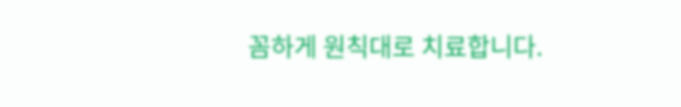꼼하게 원칙대로 치료합니다.